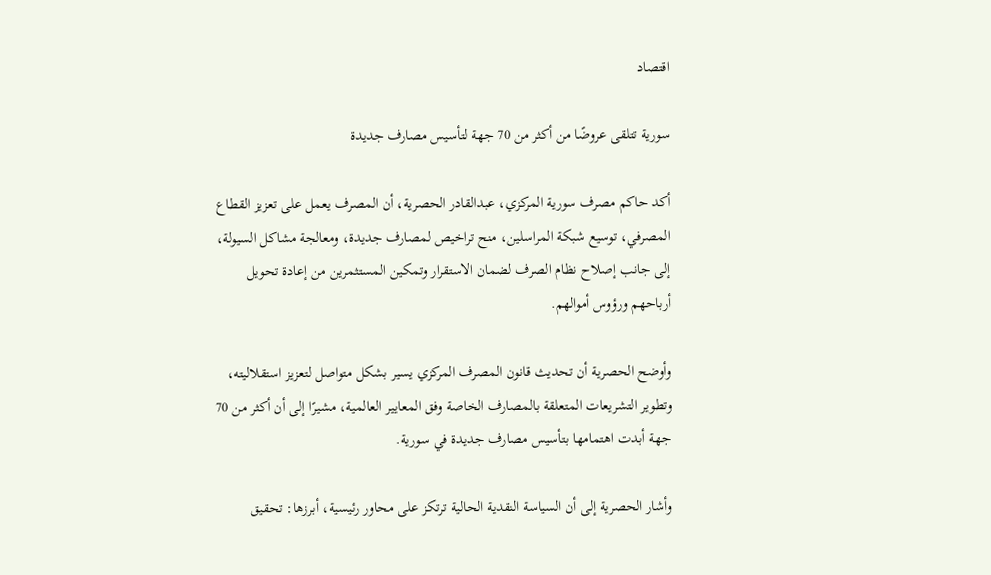اقتصاد

سورية تتلقى عروضًا من أكثر من 70 جهة لتأسيس مصارف جديدة

أكد حاكم مصرف سورية المركزي، عبدالقادر الحصرية، أن المصرف يعمل على تعزيز القطاع المصرفي، توسيع شبكة المراسلين، منح تراخيص لمصارف جديدة، ومعالجة مشاكل السيولة، إلى جانب إصلاح نظام الصرف لضمان الاستقرار وتمكين المستثمرين من إعادة تحويل أرباحهم ورؤوس أموالهم.

وأوضح الحصرية أن تحديث قانون المصرف المركزي يسير بشكل متواصل لتعزيز استقلاليته، وتطوير التشريعات المتعلقة بالمصارف الخاصة وفق المعايير العالمية، مشيرًا إلى أن أكثر من 70 جهة أبدت اهتمامها بتأسيس مصارف جديدة في سورية.

وأشار الحصرية إلى أن السياسة النقدية الحالية ترتكز على محاور رئيسية، أبرزها: تحقيق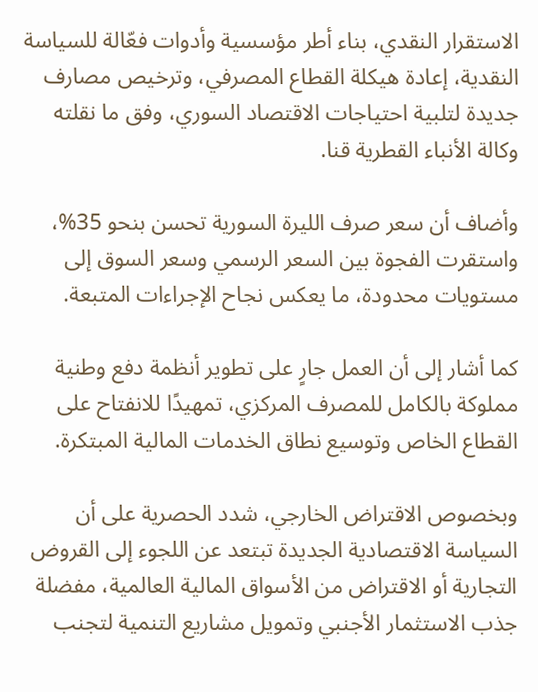الاستقرار النقدي، بناء أطر مؤسسية وأدوات فعّالة للسياسة النقدية، إعادة هيكلة القطاع المصرفي، وترخيص مصارف جديدة لتلبية احتياجات الاقتصاد السوري، وفق ما نقلته وكالة الأنباء القطرية قنا.

وأضاف أن سعر صرف الليرة السورية تحسن بنحو 35%، واستقرت الفجوة بين السعر الرسمي وسعر السوق إلى مستويات محدودة، ما يعكس نجاح الإجراءات المتبعة.

كما أشار إلى أن العمل جارٍ على تطوير أنظمة دفع وطنية مملوكة بالكامل للمصرف المركزي، تمهيدًا للانفتاح على القطاع الخاص وتوسيع نطاق الخدمات المالية المبتكرة.

وبخصوص الاقتراض الخارجي، شدد الحصرية على أن السياسة الاقتصادية الجديدة تبتعد عن اللجوء إلى القروض التجارية أو الاقتراض من الأسواق المالية العالمية، مفضلة جذب الاستثمار الأجنبي وتمويل مشاريع التنمية لتجنب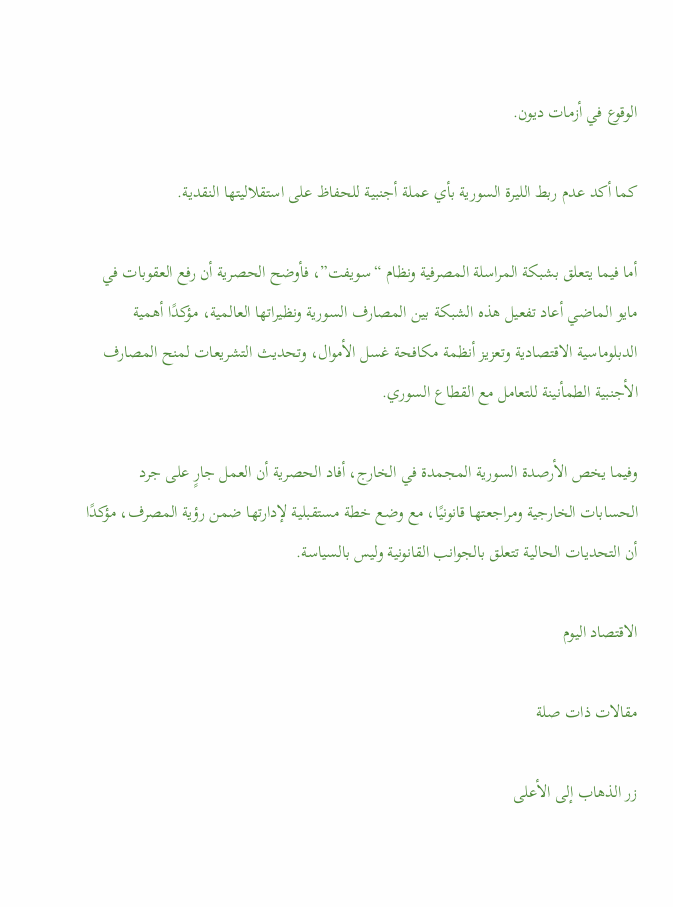الوقوع في أزمات ديون.

كما أكد عدم ربط الليرة السورية بأي عملة أجنبية للحفاظ على استقلاليتها النقدية.

أما فيما يتعلق بشبكة المراسلة المصرفية ونظام “سويفت”، فأوضح الحصرية أن رفع العقوبات في مايو الماضي أعاد تفعيل هذه الشبكة بين المصارف السورية ونظيراتها العالمية، مؤكدًا أهمية الدبلوماسية الاقتصادية وتعزيز أنظمة مكافحة غسل الأموال، وتحديث التشريعات لمنح المصارف الأجنبية الطمأنينة للتعامل مع القطاع السوري.

وفيما يخص الأرصدة السورية المجمدة في الخارج، أفاد الحصرية أن العمل جارٍ على جرد الحسابات الخارجية ومراجعتها قانونيًا، مع وضع خطة مستقبلية لإدارتها ضمن رؤية المصرف، مؤكدًا أن التحديات الحالية تتعلق بالجوانب القانونية وليس بالسياسة.

الاقتصاد اليوم

مقالات ذات صلة

زر الذهاب إلى الأعلى